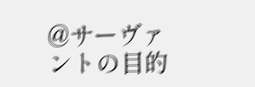@サーヴァントの目的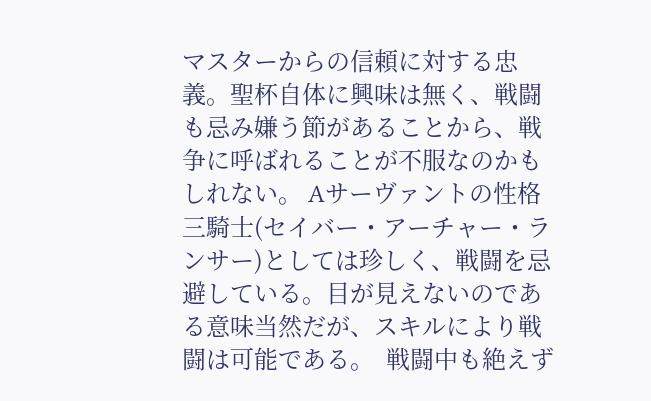マスターからの信頼に対する忠義。聖杯自体に興味は無く、戦闘も忌み嫌う節があることから、戦争に呼ばれることが不服なのかもしれない。 Aサーヴァントの性格  三騎士(セイバー・アーチャー・ランサー)としては珍しく、戦闘を忌避している。目が見えないのである意味当然だが、スキルにより戦闘は可能である。  戦闘中も絶えず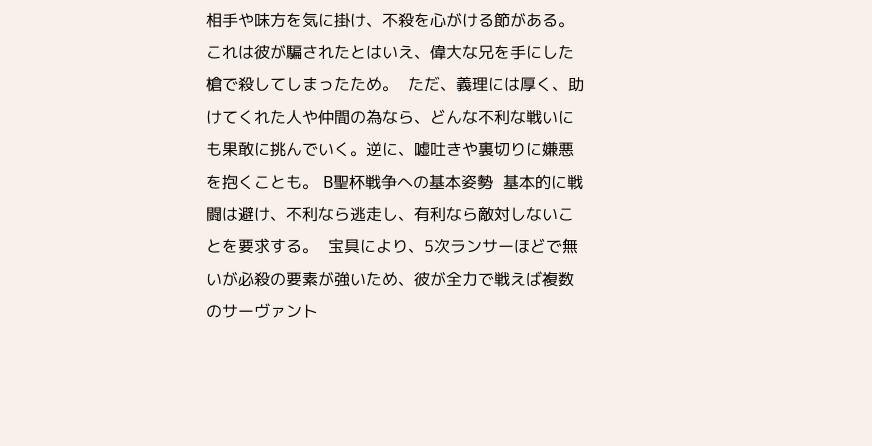相手や味方を気に掛け、不殺を心がける節がある。これは彼が騙されたとはいえ、偉大な兄を手にした槍で殺してしまったため。  ただ、義理には厚く、助けてくれた人や仲間の為なら、どんな不利な戦いにも果敢に挑んでいく。逆に、嘘吐きや裏切りに嫌悪を抱くことも。 B聖杯戦争への基本姿勢  基本的に戦闘は避け、不利なら逃走し、有利なら敵対しないことを要求する。  宝具により、5次ランサーほどで無いが必殺の要素が強いため、彼が全力で戦えば複数のサーヴァント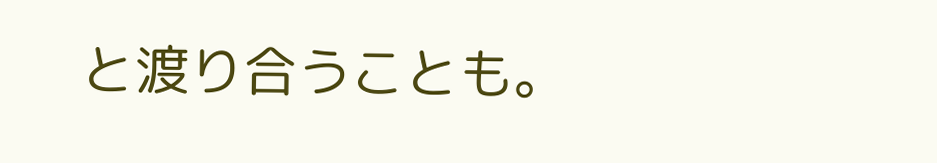と渡り合うことも。